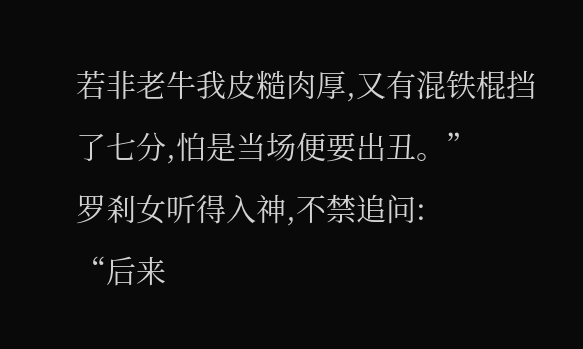若非老牛我皮糙肉厚,又有混铁棍挡了七分,怕是当场便要出丑。”
罗剎女听得入神,不禁追问:
“后来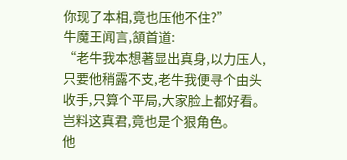你现了本相,竟也压他不住?”
牛魔王闻言,頷首道:
“老牛我本想著显出真身,以力压人,只要他稍露不支,老牛我便寻个由头收手,只算个平局,大家脸上都好看。
岂料这真君,竟也是个狠角色。
他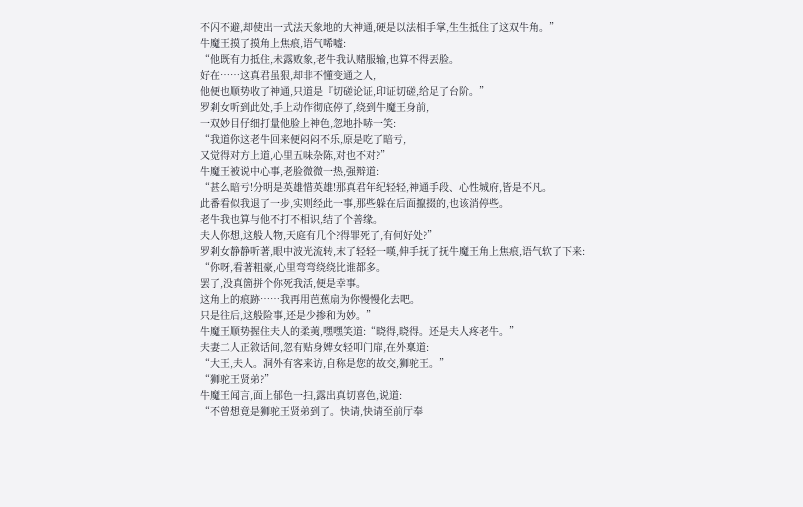不闪不避,却使出一式法天象地的大神通,硬是以法相手掌,生生抵住了这双牛角。”
牛魔王摸了摸角上焦痕,语气唏嘘:
“他既有力抵住,未露败象,老牛我认赌服输,也算不得丟脸。
好在……这真君虽狠,却非不懂变通之人,
他便也顺势收了神通,只道是『切磋论证,印证切磋,给足了台阶。”
罗剎女听到此处,手上动作彻底停了,绕到牛魔王身前,
一双妙目仔细打量他脸上神色,忽地扑哧一笑:
“我道你这老牛回来便闷闷不乐,原是吃了暗亏,
又觉得对方上道,心里五味杂陈,对也不对?”
牛魔王被说中心事,老脸微微一热,强辩道:
“甚么暗亏!分明是英雄惜英雄!那真君年纪轻轻,神通手段、心性城府,皆是不凡。
此番看似我退了一步,实则经此一事,那些躲在后面攛掇的,也该消停些。
老牛我也算与他不打不相识,结了个善缘。
夫人你想,这般人物,天庭有几个?得罪死了,有何好处?”
罗剎女静静听著,眼中波光流转,末了轻轻一嘆,伸手抚了抚牛魔王角上焦痕,语气软了下来:
“你呀,看著粗豪,心里弯弯绕绕比谁都多。
罢了,没真箇拼个你死我活,便是幸事。
这角上的痕跡……我再用芭蕉扇为你慢慢化去吧。
只是往后,这般险事,还是少掺和为妙。”
牛魔王顺势握住夫人的柔荑,嘿嘿笑道:“晓得,晓得。还是夫人疼老牛。”
夫妻二人正敘话间,忽有贴身婢女轻叩门扉,在外稟道:
“大王,夫人。洞外有客来访,自称是您的故交,狮驼王。”
“狮驼王贤弟?”
牛魔王闻言,面上郁色一扫,露出真切喜色,说道:
“不曾想竟是狮驼王贤弟到了。快请,快请至前厅奉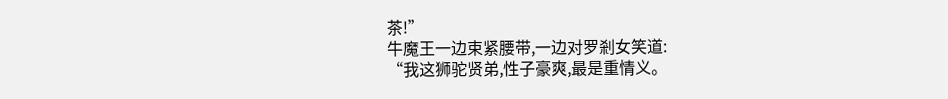茶!”
牛魔王一边束紧腰带,一边对罗剎女笑道:
“我这狮驼贤弟,性子豪爽,最是重情义。